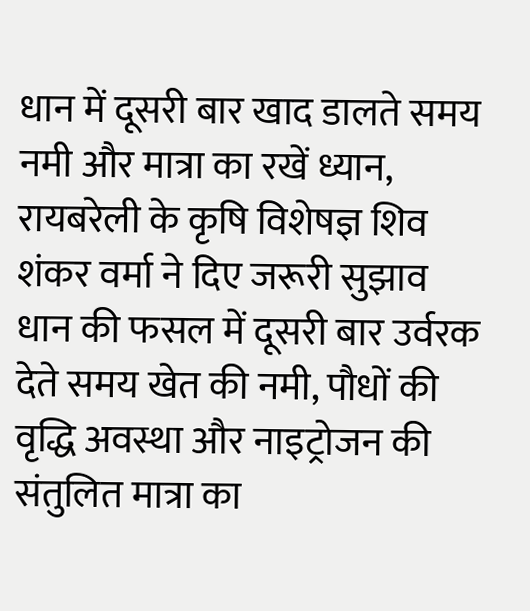धान में दूसरी बार खाद डालते समय नमी और मात्रा का रखें ध्यान, रायबरेली के कृषि विशेषज्ञ शिव शंकर वर्मा ने दिए जरूरी सुझाव धान की फसल में दूसरी बार उर्वरक देते समय खेत की नमी, पौधों की वृद्धि अवस्था और नाइट्रोजन की संतुलित मात्रा का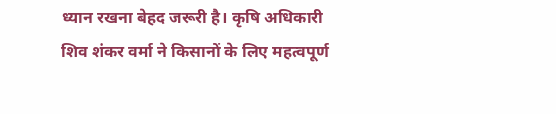ध्यान रखना बेहद जरूरी है। कृषि अधिकारी शिव शंकर वर्मा ने किसानों के लिए महत्वपूर्ण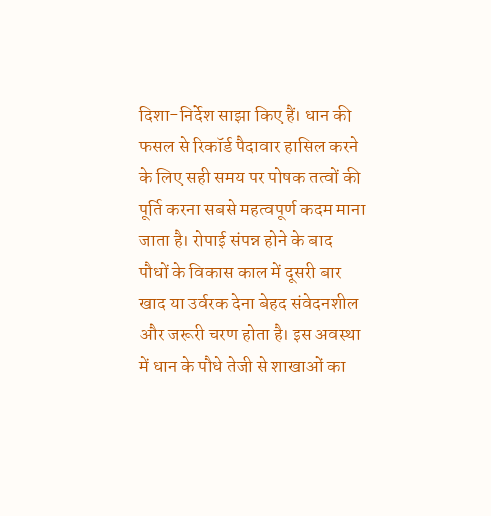दिशा-निर्देश साझा किए हैं। धान की फसल से रिकॉर्ड पैदावार हासिल करने के लिए सही समय पर पोषक तत्वों की पूर्ति करना सबसे महत्वपूर्ण कदम माना जाता है। रोपाई संपन्न होने के बाद पौधों के विकास काल में दूसरी बार खाद या उर्वरक देना बेहद संवेदनशील और जरूरी चरण होता है। इस अवस्था में धान के पौधे तेजी से शाखाओं का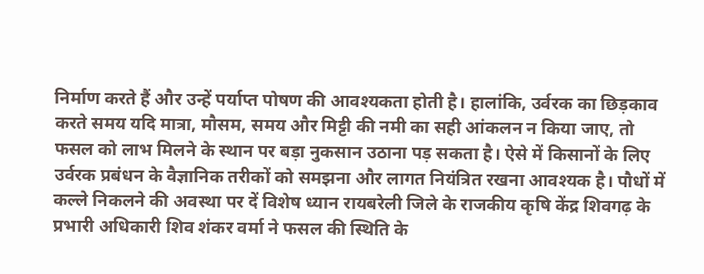निर्माण करते हैं और उन्हें पर्याप्त पोषण की आवश्यकता होती है। हालांकि, उर्वरक का छिड़काव करते समय यदि मात्रा, मौसम, समय और मिट्टी की नमी का सही आंकलन न किया जाए, तो फसल को लाभ मिलने के स्थान पर बड़ा नुकसान उठाना पड़ सकता है। ऐसे में किसानों के लिए उर्वरक प्रबंधन के वैज्ञानिक तरीकों को समझना और लागत नियंत्रित रखना आवश्यक है। पौधों में कल्ले निकलने की अवस्था पर दें विशेष ध्यान रायबरेली जिले के राजकीय कृषि केंद्र शिवगढ़ के प्रभारी अधिकारी शिव शंकर वर्मा ने फसल की स्थिति के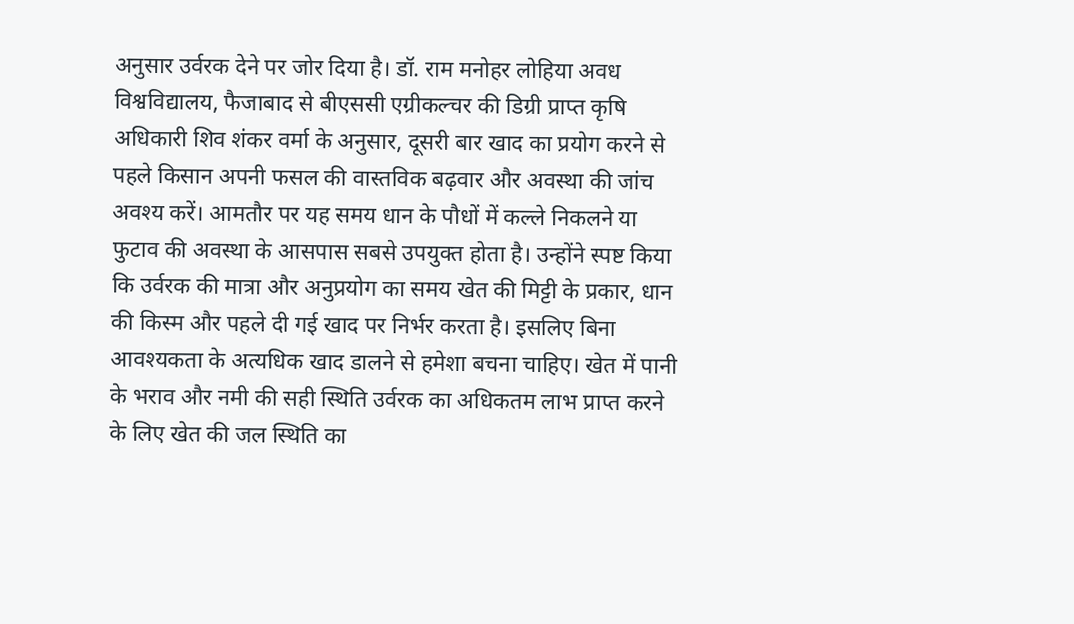अनुसार उर्वरक देने पर जोर दिया है। डॉ. राम मनोहर लोहिया अवध विश्वविद्यालय, फैजाबाद से बीएससी एग्रीकल्चर की डिग्री प्राप्त कृषि अधिकारी शिव शंकर वर्मा के अनुसार, दूसरी बार खाद का प्रयोग करने से पहले किसान अपनी फसल की वास्तविक बढ़वार और अवस्था की जांच अवश्य करें। आमतौर पर यह समय धान के पौधों में कल्ले निकलने या फुटाव की अवस्था के आसपास सबसे उपयुक्त होता है। उन्होंने स्पष्ट किया कि उर्वरक की मात्रा और अनुप्रयोग का समय खेत की मिट्टी के प्रकार, धान की किस्म और पहले दी गई खाद पर निर्भर करता है। इसलिए बिना आवश्यकता के अत्यधिक खाद डालने से हमेशा बचना चाहिए। खेत में पानी के भराव और नमी की सही स्थिति उर्वरक का अधिकतम लाभ प्राप्त करने के लिए खेत की जल स्थिति का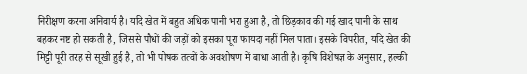निरीक्षण करना अनिवार्य है। यदि खेत में बहुत अधिक पानी भरा हुआ है, तो छिड़काव की गई खाद पानी के साथ बहकर नष्ट हो सकती है, जिससे पौधों की जड़ों को इसका पूरा फायदा नहीं मिल पाता। इसके विपरीत, यदि खेत की मिट्टी पूरी तरह से सूखी हुई है, तो भी पोषक तत्वों के अवशोषण में बाधा आती है। कृषि विशेषज्ञ के अनुसार, हल्की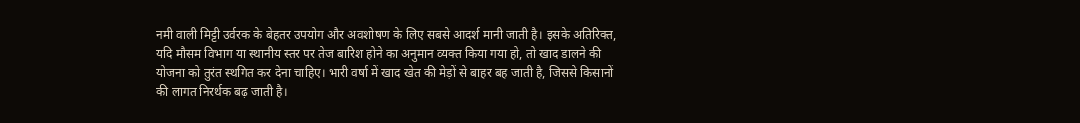नमी वाली मिट्टी उर्वरक के बेहतर उपयोग और अवशोषण के लिए सबसे आदर्श मानी जाती है। इसके अतिरिक्त, यदि मौसम विभाग या स्थानीय स्तर पर तेज बारिश होने का अनुमान व्यक्त किया गया हो, तो खाद डालने की योजना को तुरंत स्थगित कर देना चाहिए। भारी वर्षा में खाद खेत की मेड़ों से बाहर बह जाती है, जिससे किसानों की लागत निरर्थक बढ़ जाती है।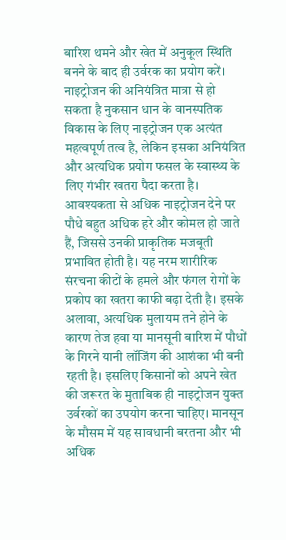बारिश थमने और खेत में अनुकूल स्थिति बनने के बाद ही उर्वरक का प्रयोग करें। नाइट्रोजन की अनियंत्रित मात्रा से हो सकता है नुकसान धान के वानस्पतिक विकास के लिए नाइट्रोजन एक अत्यंत महत्वपूर्ण तत्व है, लेकिन इसका अनियंत्रित और अत्यधिक प्रयोग फसल के स्वास्थ्य के लिए गंभीर खतरा पैदा करता है। आवश्यकता से अधिक नाइट्रोजन देने पर पौधे बहुत अधिक हरे और कोमल हो जाते हैं, जिससे उनकी प्राकृतिक मजबूती प्रभावित होती है। यह नरम शारीरिक संरचना कीटों के हमले और फंगल रोगों के प्रकोप का खतरा काफी बढ़ा देती है। इसके अलावा, अत्यधिक मुलायम तने होने के कारण तेज हवा या मानसूनी बारिश में पौधों के गिरने यानी लॉजिंग की आशंका भी बनी रहती है। इसलिए किसानों को अपने खेत की जरूरत के मुताबिक ही नाइट्रोजन युक्त उर्वरकों का उपयोग करना चाहिए। मानसून के मौसम में यह सावधानी बरतना और भी अधिक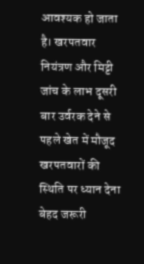आवश्यक हो जाता है। खरपतवार नियंत्रण और मिट्टी जांच के लाभ दूसरी बार उर्वरक देने से पहले खेत में मौजूद खरपतवारों की स्थिति पर ध्यान देना बेहद जरूरी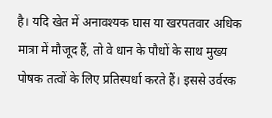है। यदि खेत में अनावश्यक घास या खरपतवार अधिक मात्रा में मौजूद हैं, तो वे धान के पौधों के साथ मुख्य पोषक तत्वों के लिए प्रतिस्पर्धा करते हैं। इससे उर्वरक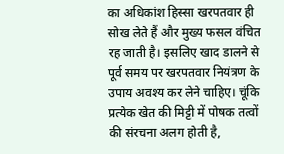का अधिकांश हिस्सा खरपतवार ही सोख लेते हैं और मुख्य फसल वंचित रह जाती है। इसलिए खाद डालने से पूर्व समय पर खरपतवार नियंत्रण के उपाय अवश्य कर लेने चाहिए। चूंकि प्रत्येक खेत की मिट्टी में पोषक तत्वों की संरचना अलग होती है,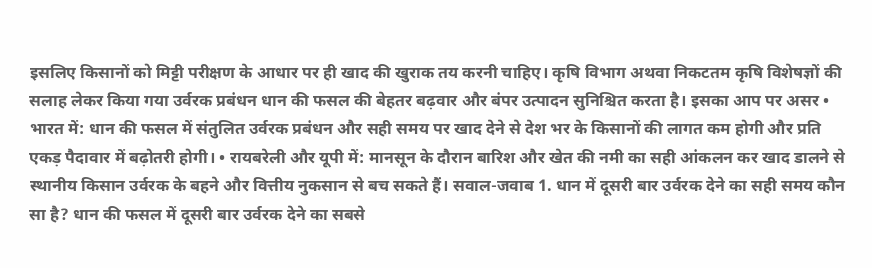इसलिए किसानों को मिट्टी परीक्षण के आधार पर ही खाद की खुराक तय करनी चाहिए। कृषि विभाग अथवा निकटतम कृषि विशेषज्ञों की सलाह लेकर किया गया उर्वरक प्रबंधन धान की फसल की बेहतर बढ़वार और बंपर उत्पादन सुनिश्चित करता है। इसका आप पर असर • भारत में: धान की फसल में संतुलित उर्वरक प्रबंधन और सही समय पर खाद देने से देश भर के किसानों की लागत कम होगी और प्रति एकड़ पैदावार में बढ़ोतरी होगी। • रायबरेली और यूपी में: मानसून के दौरान बारिश और खेत की नमी का सही आंकलन कर खाद डालने से स्थानीय किसान उर्वरक के बहने और वित्तीय नुकसान से बच सकते हैं। सवाल-जवाब 1. धान में दूसरी बार उर्वरक देने का सही समय कौन सा है? धान की फसल में दूसरी बार उर्वरक देने का सबसे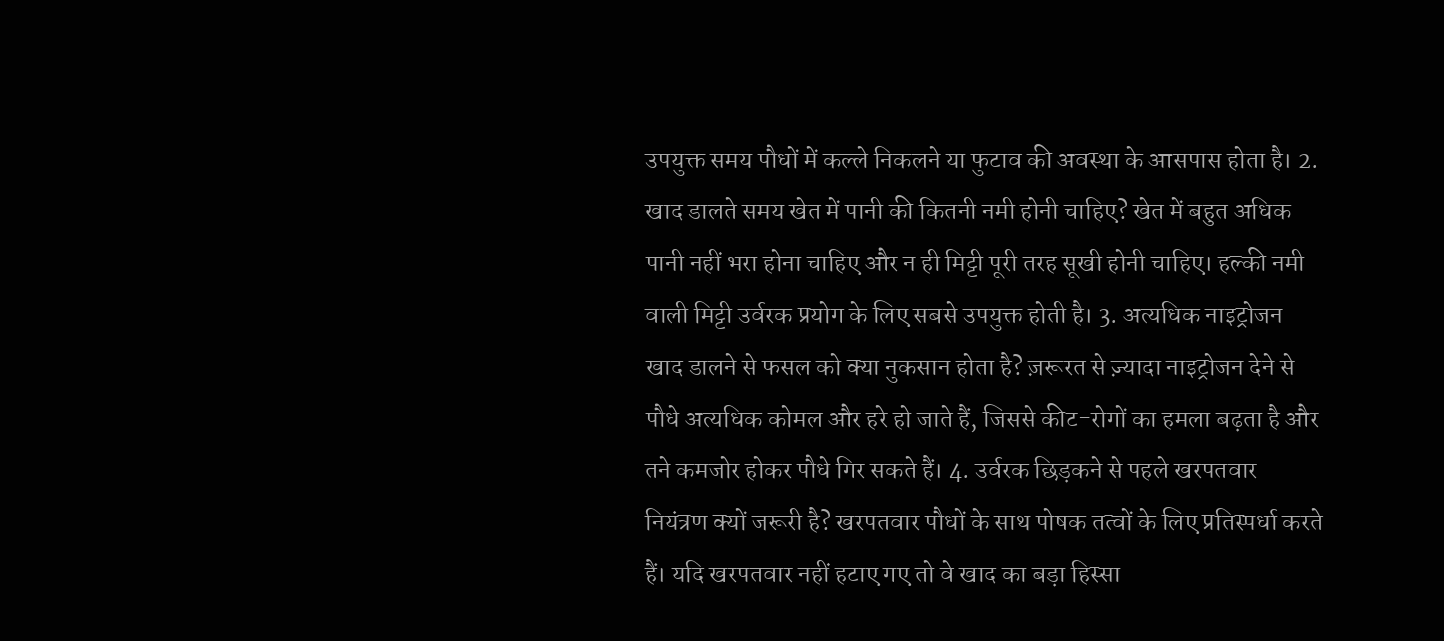उपयुक्त समय पौधों में कल्ले निकलने या फुटाव की अवस्था के आसपास होता है। 2. खाद डालते समय खेत में पानी की कितनी नमी होनी चाहिए? खेत में बहुत अधिक पानी नहीं भरा होना चाहिए और न ही मिट्टी पूरी तरह सूखी होनी चाहिए। हल्की नमी वाली मिट्टी उर्वरक प्रयोग के लिए सबसे उपयुक्त होती है। 3. अत्यधिक नाइट्रोजन खाद डालने से फसल को क्या नुकसान होता है? ज़रूरत से ज़्यादा नाइट्रोजन देने से पौधे अत्यधिक कोमल और हरे हो जाते हैं, जिससे कीट-रोगों का हमला बढ़ता है और तने कमजोर होकर पौधे गिर सकते हैं। 4. उर्वरक छिड़कने से पहले खरपतवार नियंत्रण क्यों जरूरी है? खरपतवार पौधों के साथ पोषक तत्वों के लिए प्रतिस्पर्धा करते हैं। यदि खरपतवार नहीं हटाए गए तो वे खाद का बड़ा हिस्सा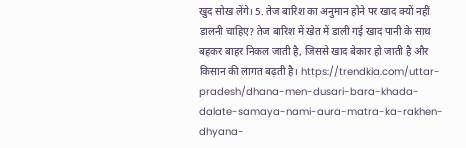खुद सोख लेंगे। 5. तेज बारिश का अनुमान होने पर खाद क्यों नहीं डालनी चाहिए? तेज बारिश में खेत में डाली गई खाद पानी के साथ बहकर बाहर निकल जाती है, जिससे खाद बेकार हो जाती है और किसान की लागत बढ़ती है। https://trendkia.com/uttar-pradesh/dhana-men-dusari-bara-khada-dalate-samaya-nami-aura-matra-ka-rakhen-dhyana-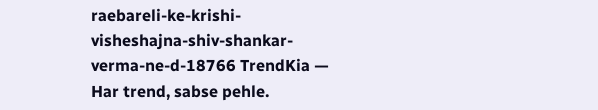raebareli-ke-krishi-visheshajna-shiv-shankar-verma-ne-d-18766 TrendKia — Har trend, sabse pehle.